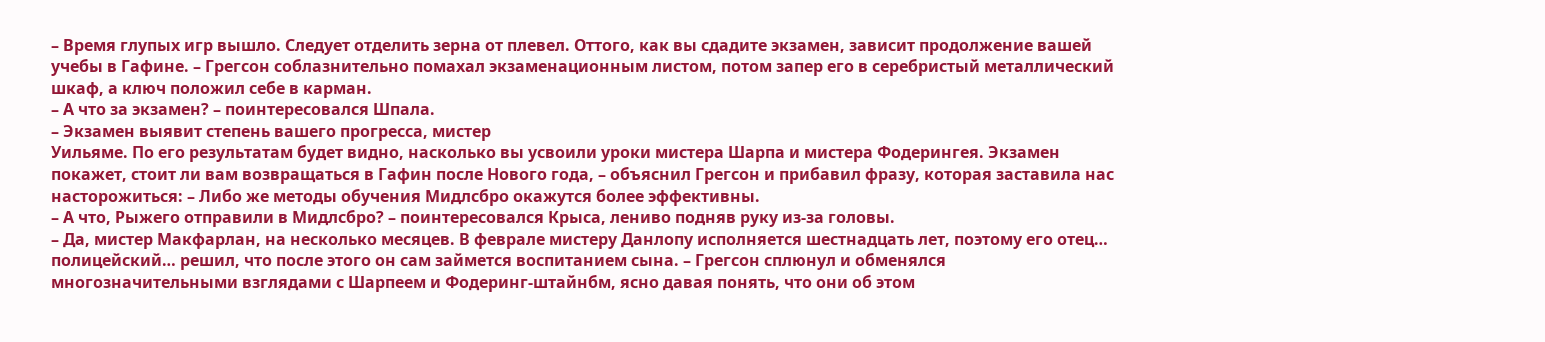– Время глупых игр вышло. Следует отделить зерна от плевел. Оттого, как вы сдадите экзамен, зависит продолжение вашей учебы в Гафине. – Грегсон соблазнительно помахал экзаменационным листом, потом запер его в серебристый металлический шкаф, а ключ положил себе в карман.
– А что за экзамен? – поинтересовался Шпала.
– Экзамен выявит степень вашего прогресса, мистер
Уильяме. По его результатам будет видно, насколько вы усвоили уроки мистера Шарпа и мистера Фодерингея. Экзамен покажет, стоит ли вам возвращаться в Гафин после Нового года, – объяснил Грегсон и прибавил фразу, которая заставила нас насторожиться: – Либо же методы обучения Мидлсбро окажутся более эффективны.
– А что, Рыжего отправили в Мидлсбро? – поинтересовался Крыса, лениво подняв руку из-за головы.
– Да, мистер Макфарлан, на несколько месяцев. В феврале мистеру Данлопу исполняется шестнадцать лет, поэтому его отец… полицейский… решил, что после этого он сам займется воспитанием сына. – Грегсон сплюнул и обменялся многозначительными взглядами с Шарпеем и Фодеринг-штайнбм, ясно давая понять, что они об этом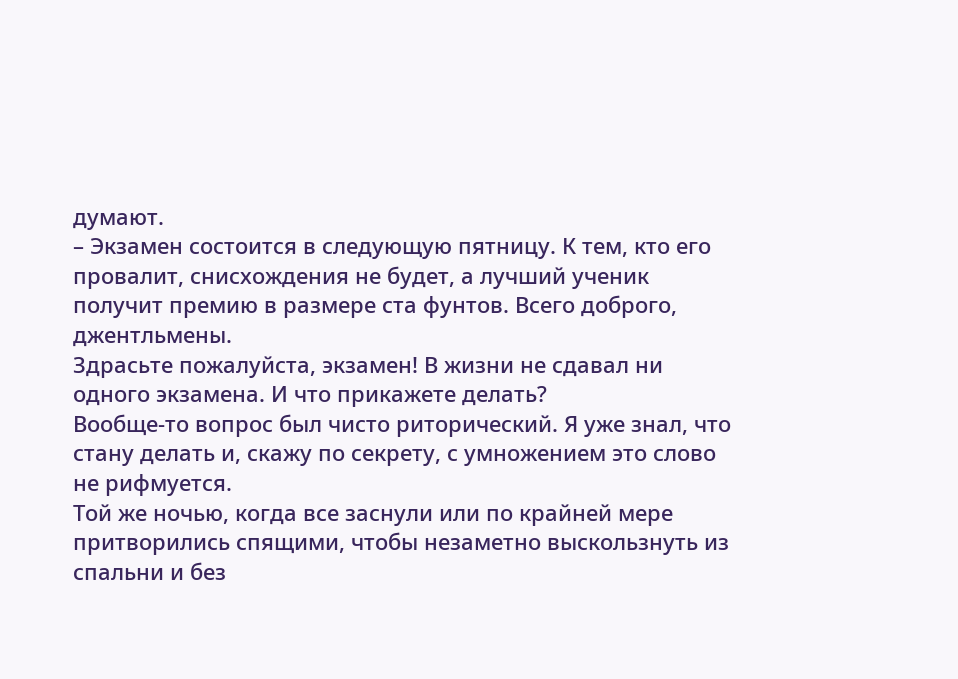думают.
– Экзамен состоится в следующую пятницу. К тем, кто его провалит, снисхождения не будет, а лучший ученик получит премию в размере ста фунтов. Всего доброго, джентльмены.
Здрасьте пожалуйста, экзамен! В жизни не сдавал ни одного экзамена. И что прикажете делать?
Вообще-то вопрос был чисто риторический. Я уже знал, что стану делать и, скажу по секрету, с умножением это слово не рифмуется.
Той же ночью, когда все заснули или по крайней мере притворились спящими, чтобы незаметно выскользнуть из спальни и без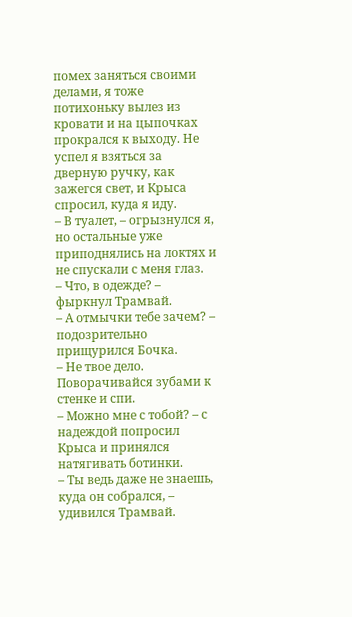помех заняться своими делами, я тоже потихоньку вылез из кровати и на цыпочках прокрался к выходу. Не успел я взяться за дверную ручку, как зажегся свет, и Крыса спросил, куда я иду.
– В туалет, – огрызнулся я, но остальные уже приподнялись на локтях и не спускали с меня глаз.
– Что, в одежде? – фыркнул Трамвай.
– А отмычки тебе зачем? – подозрительно прищурился Бочка.
– Не твое дело. Поворачивайся зубами к стенке и спи.
– Можно мне с тобой? – с надеждой попросил Крыса и принялся натягивать ботинки.
– Ты ведь даже не знаешь, куда он собрался, – удивился Трамвай.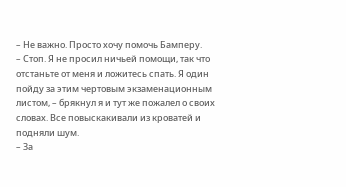– Не важно. Просто хочу помочь Бамперу.
– Стоп. Я не просил ничьей помощи, так что отстаньте от меня и ложитесь спать. Я один пойду за этим чертовым экзаменационным листом, – брякнул я и тут же пожалел о своих словах. Все повыскакивали из кроватей и подняли шум.
– За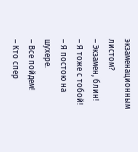экзаменационным листом?
– Экзамен, блин!
– Я тоже с тобой!
– Я постою на шухере.
– Все пойдем!
– Кто спер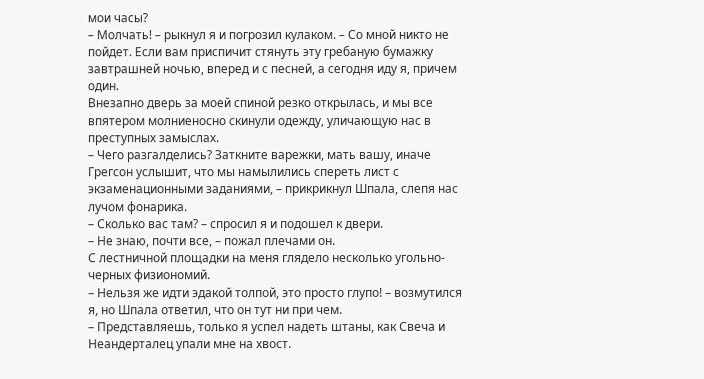мои часы?
– Молчать! – рыкнул я и погрозил кулаком. – Со мной никто не пойдет. Если вам приспичит стянуть эту гребаную бумажку завтрашней ночью, вперед и с песней, а сегодня иду я, причем один.
Внезапно дверь за моей спиной резко открылась, и мы все впятером молниеносно скинули одежду, уличающую нас в преступных замыслах.
– Чего разгалделись? Заткните варежки, мать вашу, иначе Грегсон услышит, что мы намылились спереть лист с экзаменационными заданиями, – прикрикнул Шпала, слепя нас лучом фонарика.
– Сколько вас там? – спросил я и подошел к двери.
– Не знаю, почти все, – пожал плечами он.
С лестничной площадки на меня глядело несколько угольно-черных физиономий.
– Нельзя же идти эдакой толпой, это просто глупо! – возмутился я, но Шпала ответил, что он тут ни при чем.
– Представляешь, только я успел надеть штаны, как Свеча и Неандерталец упали мне на хвост.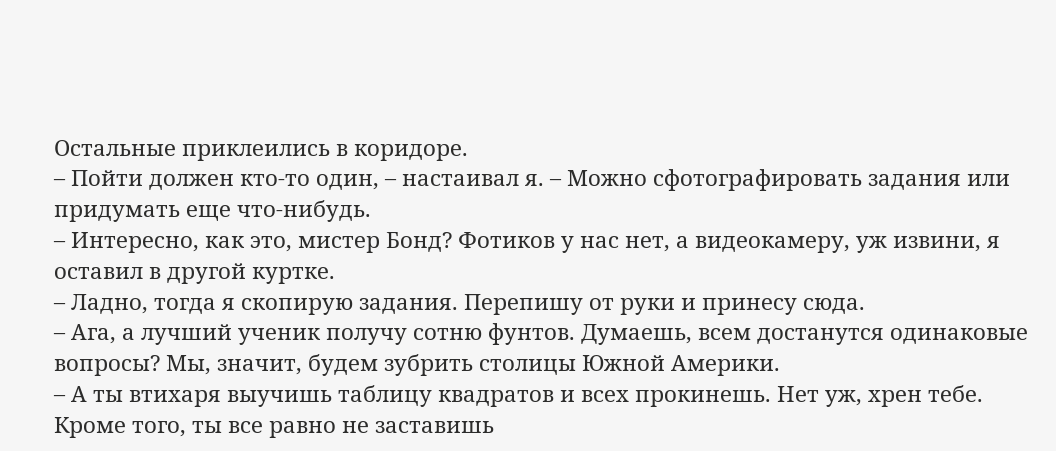Остальные приклеились в коридоре.
– Пойти должен кто-то один, – настаивал я. – Можно сфотографировать задания или придумать еще что-нибудь.
– Интересно, как это, мистер Бонд? Фотиков у нас нет, а видеокамеру, уж извини, я оставил в другой куртке.
– Ладно, тогда я скопирую задания. Перепишу от руки и принесу сюда.
– Ага, а лучший ученик получу сотню фунтов. Думаешь, всем достанутся одинаковые вопросы? Мы, значит, будем зубрить столицы Южной Америки.
– А ты втихаря выучишь таблицу квадратов и всех прокинешь. Нет уж, хрен тебе. Кроме того, ты все равно не заставишь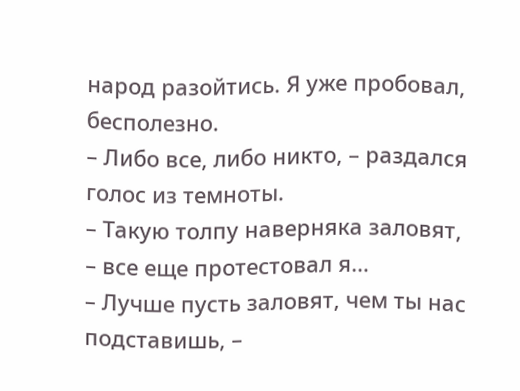народ разойтись. Я уже пробовал, бесполезно.
– Либо все, либо никто, – раздался голос из темноты.
– Такую толпу наверняка заловят, – все еще протестовал я…
– Лучше пусть заловят, чем ты нас подставишь, –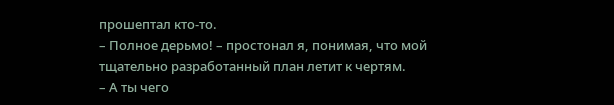прошептал кто-то.
– Полное дерьмо! – простонал я, понимая, что мой тщательно разработанный план летит к чертям.
– А ты чего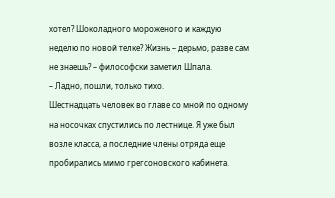хотел? Шоколадного мороженого и каждую неделю по новой телке? Жизнь – дерьмо, разве сам не знаешь? – философски заметил Шпала.
– Ладно, пошли, только тихо.
Шестнадцать человек во главе со мной по одному на носочках спустились по лестнице. Я уже был возле класса, а последние члены отряда еще пробирались мимо грегсоновского кабинета.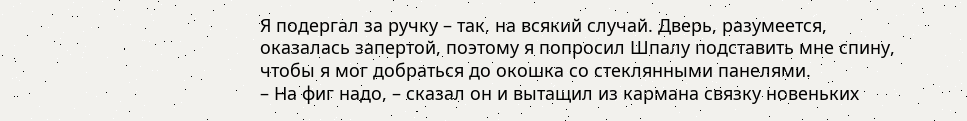Я подергал за ручку – так, на всякий случай. Дверь, разумеется, оказалась запертой, поэтому я попросил Шпалу подставить мне спину, чтобы я мог добраться до окошка со стеклянными панелями.
– На фиг надо, – сказал он и вытащил из кармана связку новеньких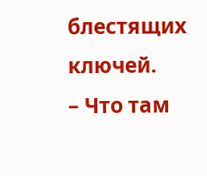блестящих ключей.
– Что там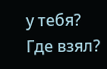у тебя? Где взял?